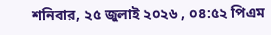শনিবার, ২৫ জুলাই ২০২৬ , ০৪:৫২ পিএম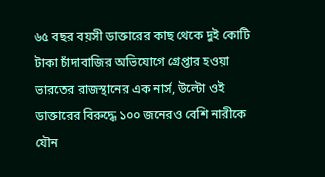৬৫ বছর বয়সী ডাক্তারের কাছ থেকে দুই কোটি টাকা চাঁদাবাজির অভিযোগে গ্রেপ্তার হওয়া ভারতের রাজস্থানের এক নার্স, উল্টো ওই ডাক্তারের বিরুদ্ধে ১০০ জনেরও বেশি নারীকে যৌন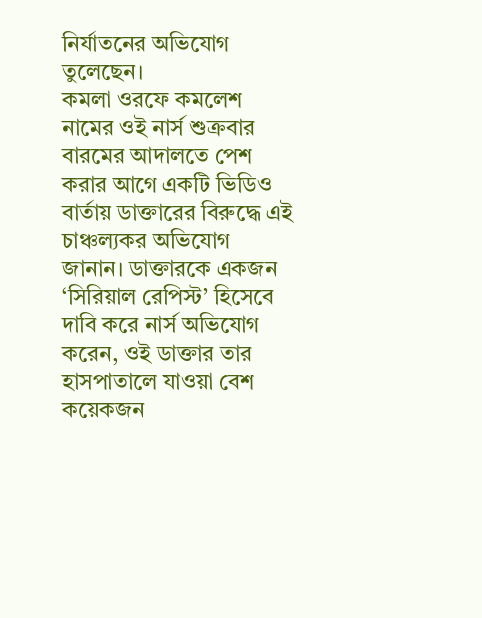নির্যাতনের অভিযোগ তুলেছেন।
কমলা ওরফে কমলেশ নামের ওই নার্স শুক্রবার বারমের আদালতে পেশ করার আগে একটি ভিডিও বার্তায় ডাক্তারের বিরুদ্ধে এই চাঞ্চল্যকর অভিযোগ জানান। ডাক্তারকে একজন ‘সিরিয়াল রেপিস্ট’ হিসেবে দাবি করে নার্স অভিযোগ করেন, ওই ডাক্তার তার হাসপাতালে যাওয়া বেশ কয়েকজন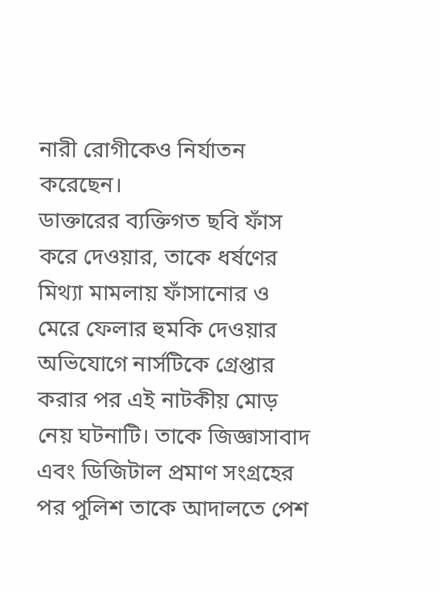নারী রোগীকেও নির্যাতন করেছেন।
ডাক্তারের ব্যক্তিগত ছবি ফাঁস করে দেওয়ার, তাকে ধর্ষণের মিথ্যা মামলায় ফাঁসানোর ও মেরে ফেলার হুমকি দেওয়ার অভিযোগে নার্সটিকে গ্রেপ্তার করার পর এই নাটকীয় মোড় নেয় ঘটনাটি। তাকে জিজ্ঞাসাবাদ এবং ডিজিটাল প্রমাণ সংগ্রহের পর পুলিশ তাকে আদালতে পেশ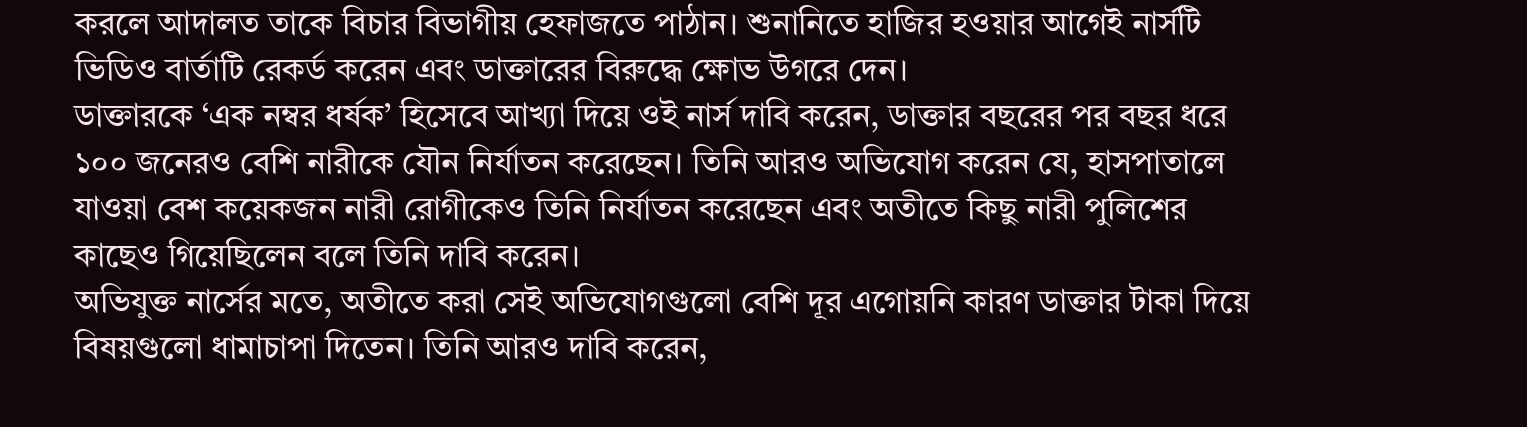করলে আদালত তাকে বিচার বিভাগীয় হেফাজতে পাঠান। শুনানিতে হাজির হওয়ার আগেই নার্সটি ভিডিও বার্তাটি রেকর্ড করেন এবং ডাক্তারের বিরুদ্ধে ক্ষোভ উগরে দেন।
ডাক্তারকে ‘এক নম্বর ধর্ষক’ হিসেবে আখ্যা দিয়ে ওই নার্স দাবি করেন, ডাক্তার বছরের পর বছর ধরে ১০০ জনেরও বেশি নারীকে যৌন নির্যাতন করেছেন। তিনি আরও অভিযোগ করেন যে, হাসপাতালে যাওয়া বেশ কয়েকজন নারী রোগীকেও তিনি নির্যাতন করেছেন এবং অতীতে কিছু নারী পুলিশের কাছেও গিয়েছিলেন বলে তিনি দাবি করেন।
অভিযুক্ত নার্সের মতে, অতীতে করা সেই অভিযোগগুলো বেশি দূর এগোয়নি কারণ ডাক্তার টাকা দিয়ে বিষয়গুলো ধামাচাপা দিতেন। তিনি আরও দাবি করেন,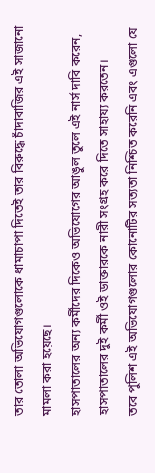তার তোলা অভিযোগগুলোকে ধামাচাপা দিতেই তার বিরুদ্ধে চাঁদাবাজির এই সাজানো মামলা করা হয়েছে।
হাসপাতালের অন্য কর্মীদের দিকেও অভিযোগের আঙুল তুলে এই নার্স দাবি করেন, হাসপাতালের দুই কর্মী ওই ডাক্তারকে নারী সংগ্রহ করে দিতে সাহায্য করতেন।
তবে পুলিশ এই অভিযোগগুলোর কোনোটির সত্যতা নিশ্চিত করেনি এবং এগুলো যে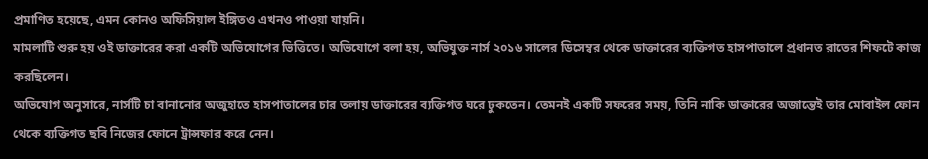প্রমাণিত হয়েছে, এমন কোনও অফিসিয়াল ইঙ্গিতও এখনও পাওয়া যায়নি।
মামলাটি শুরু হয় ওই ডাক্তারের করা একটি অভিযোগের ভিত্তিতে। অভিযোগে বলা হয়, অভিযুক্ত নার্স ২০১৬ সালের ডিসেম্বর থেকে ডাক্তারের ব্যক্তিগত হাসপাতালে প্রধানত রাতের শিফটে কাজ করছিলেন।
অভিযোগ অনুসারে, নার্সটি চা বানানোর অজুহাতে হাসপাতালের চার তলায় ডাক্তারের ব্যক্তিগত ঘরে ঢুকতেন। তেমনই একটি সফরের সময়, তিনি নাকি ডাক্তারের অজান্তেই তার মোবাইল ফোন থেকে ব্যক্তিগত ছবি নিজের ফোনে ট্রান্সফার করে নেন।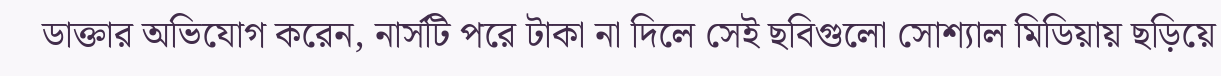ডাক্তার অভিযোগ করেন, নার্সটি পরে টাকা না দিলে সেই ছবিগুলো সোশ্যাল মিডিয়ায় ছড়িয়ে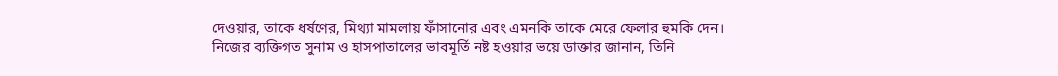দেওয়ার, তাকে ধর্ষণের, মিথ্যা মামলায় ফাঁসানোর এবং এমনকি তাকে মেরে ফেলার হুমকি দেন।
নিজের ব্যক্তিগত সুনাম ও হাসপাতালের ভাবমূর্তি নষ্ট হওয়ার ভয়ে ডাক্তার জানান, তিনি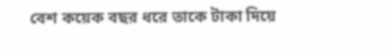বেশ কয়েক বছর ধরে তাকে টাকা দিয়ে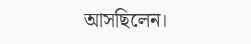আসছিলেন।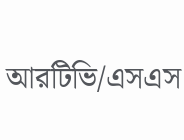আরটিভি/এসএস